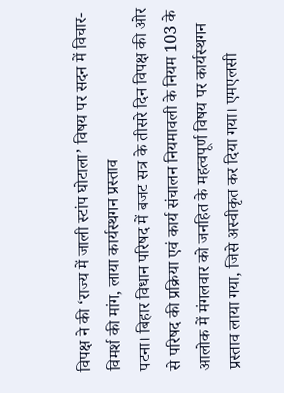विपक्ष ने की ‘राज्य में जाली स्टांप घोटाला’ विषय पर सदन में विचार-विमर्श की मांग, लाया कार्यस्थगन प्रस्ताव
पटना। बिहार विधान परिषद में बजट सत्र के तीसरे दिन विपक्ष की ओर से परिषद की प्रक्रिया एवं कार्य संचालन नियमावली के नियम 103 के आलोक में मंगलवार को जनहित के महत्वपूर्ण विषय पर कार्यस्थगन प्रस्ताव लाया गया, जिसे अस्वीकृत कर दिया गया। एमएलसी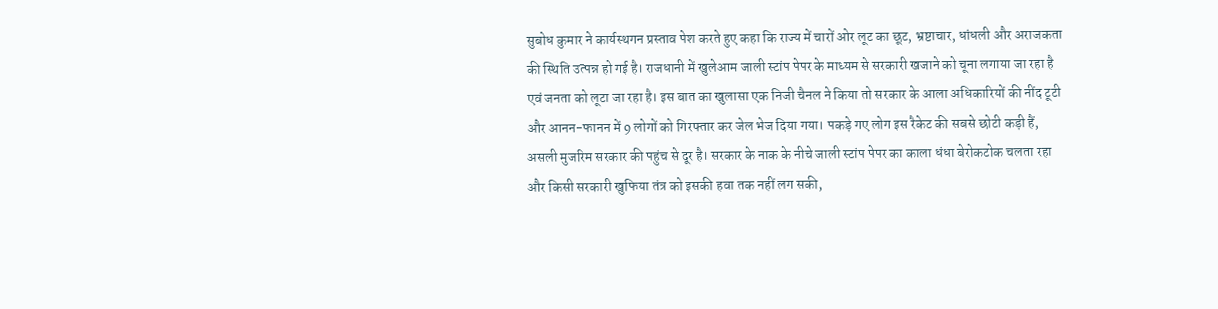सुबोध कुमार ने कार्यस्थगन प्रस्ताव पेश करते हुए कहा कि राज्य में चारों ओर लूट का छूट, भ्रष्टाचार, धांधली और अराजकता की स्थिति उत्पन्न हो गई है। राजधानी में खुलेआम जाली स्टांप पेपर के माध्यम से सरकारी खजाने को चूना लगाया जा रहा है एवं जनता को लूटा जा रहा है। इस बात का खुलासा एक निजी चैनल ने किया तो सरकार के आला अधिकारियों की नींद टूटी और आनन-फानन में 9 लोगों को गिरफ्तार कर जेल भेज दिया गया। पकड़े गए लोग इस रैकेट की सबसे छोटी कड़ी हैं, असली मुजरिम सरकार की पहुंच से दूर है। सरकार के नाक के नीचे जाली स्टांप पेपर का काला धंधा बेरोकटोक चलता रहा और किसी सरकारी खुफिया तंत्र को इसकी हवा तक नहीं लग सकी,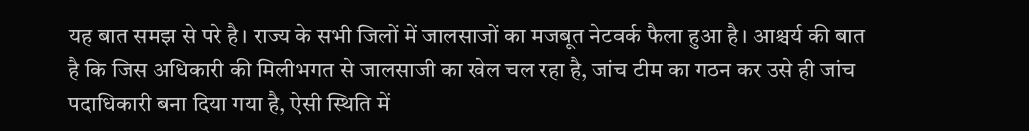यह बात समझ से परे है। राज्य के सभी जिलों में जालसाजों का मजबूत नेटवर्क फैला हुआ है। आश्चर्य की बात है कि जिस अधिकारी की मिलीभगत से जालसाजी का खेल चल रहा है, जांच टीम का गठन कर उसे ही जांच पदाधिकारी बना दिया गया है, ऐसी स्थिति में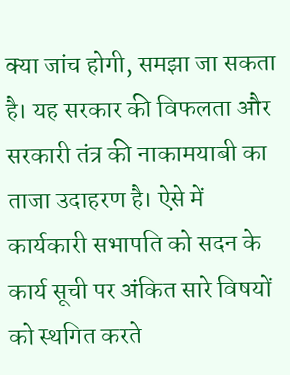क्या जांच होगी, समझा जा सकता है। यह सरकार की विफलता और सरकारी तंत्र की नाकामयाबी का ताजा उदाहरण है। ऐसे में कार्यकारी सभापति को सदन के कार्य सूची पर अंकित सारे विषयों को स्थगित करते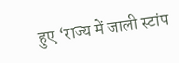हुए ‘राज्य में जाली स्टांप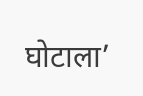घोटाला’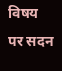विषय पर सदन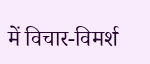में विचार-विमर्श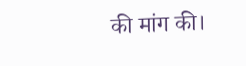की मांग की।